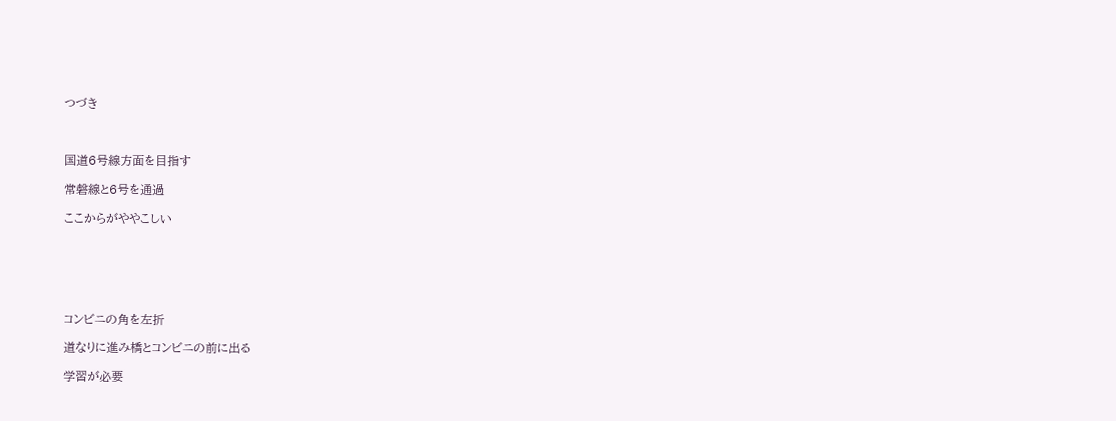つづき



国道6号線方面を目指す

常磐線と6号を通過

ここからがややこしい






コンビニの角を左折

道なりに進み橋とコンビニの前に出る

学習が必要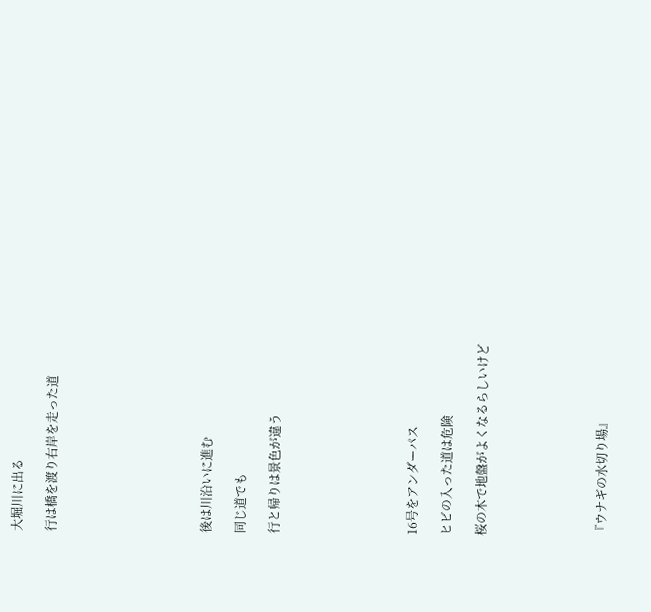大堀川に出る

行は橋を渡り右岸を走った道








後は川沿いに進む

同じ道でも

行と帰りは景色が違う







16号をアンダーパス

ヒビの入った道は危険

桜の木で地盤がよくなるらしいけど






『ウナギの水切り場』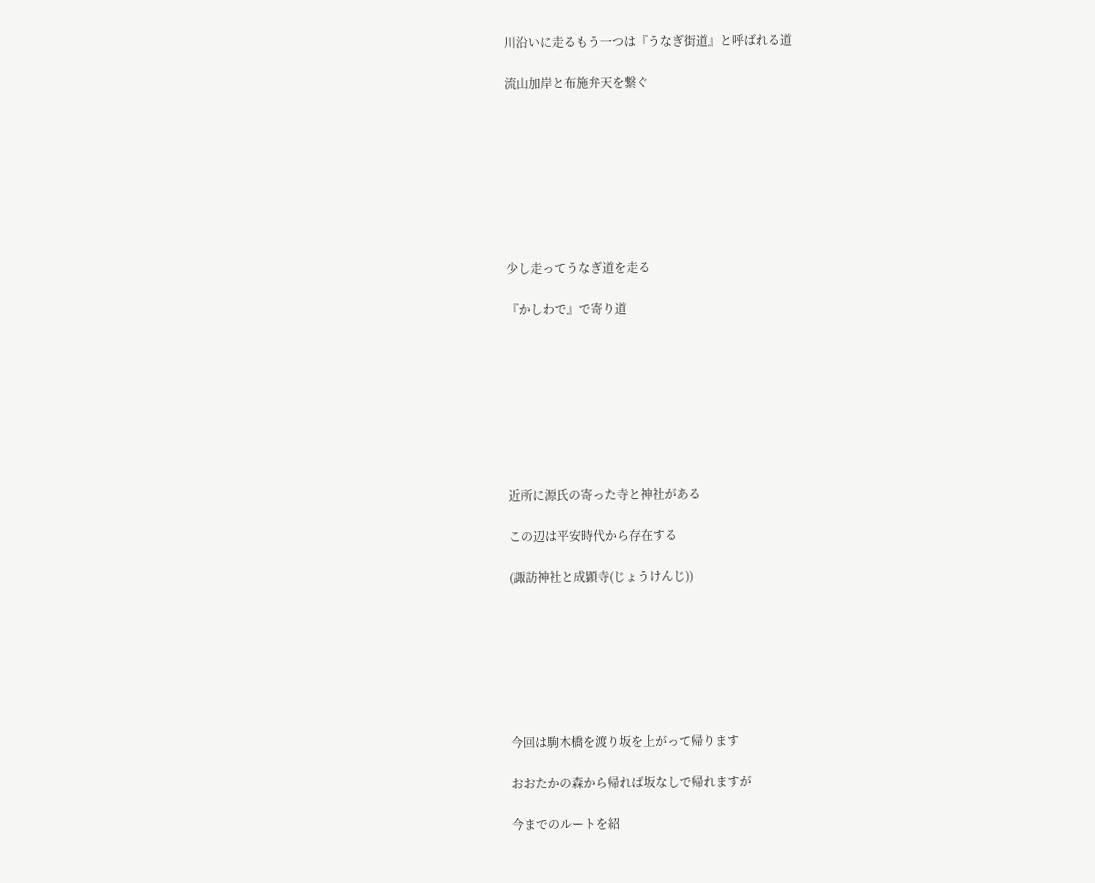川沿いに走るもう一つは『うなぎ街道』と呼ばれる道

流山加岸と布施弁天を繋ぐ








少し走ってうなぎ道を走る

『かしわで』で寄り道








近所に源氏の寄った寺と神社がある

この辺は平安時代から存在する

(諏訪神社と成顕寺(じょうけんじ))







今回は駒木橋を渡り坂を上がって帰ります

おおたかの森から帰れば坂なしで帰れますが

今までのルートを紹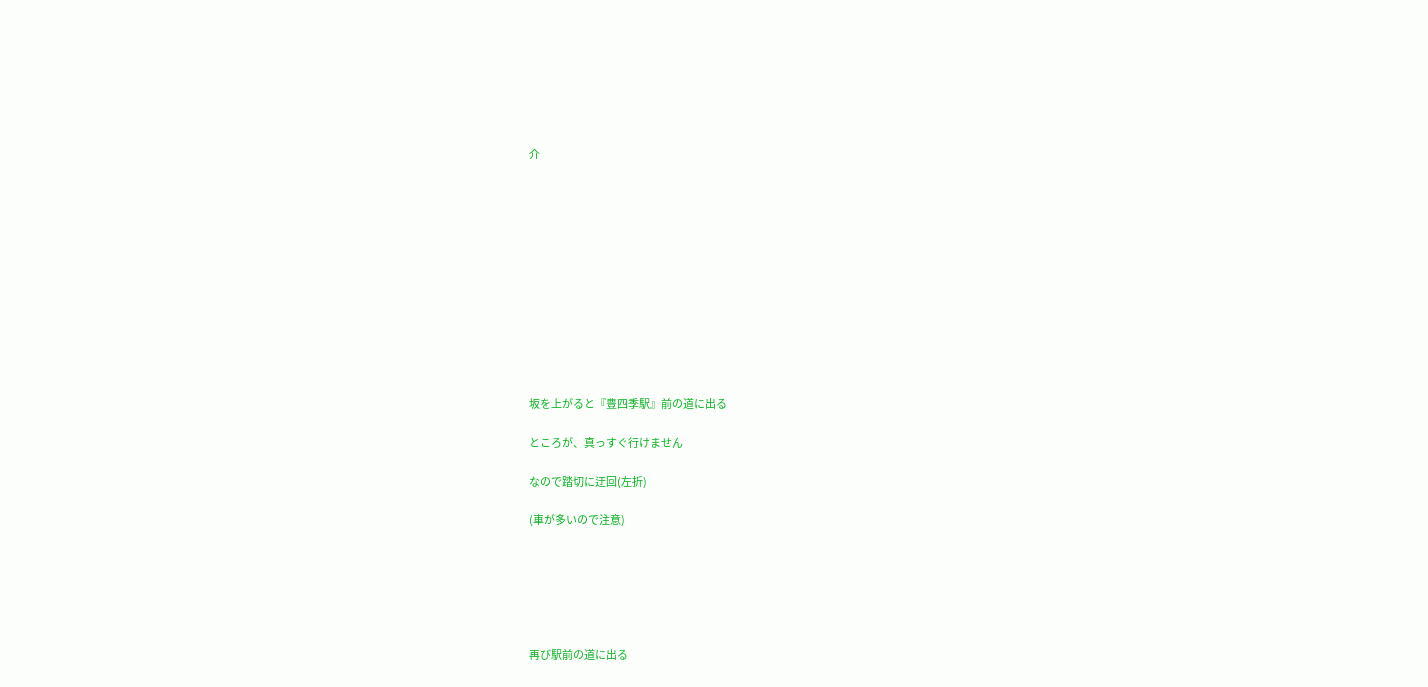介












坂を上がると『豊四季駅』前の道に出る

ところが、真っすぐ行けません

なので踏切に迂回(左折)

(車が多いので注意)






再び駅前の道に出る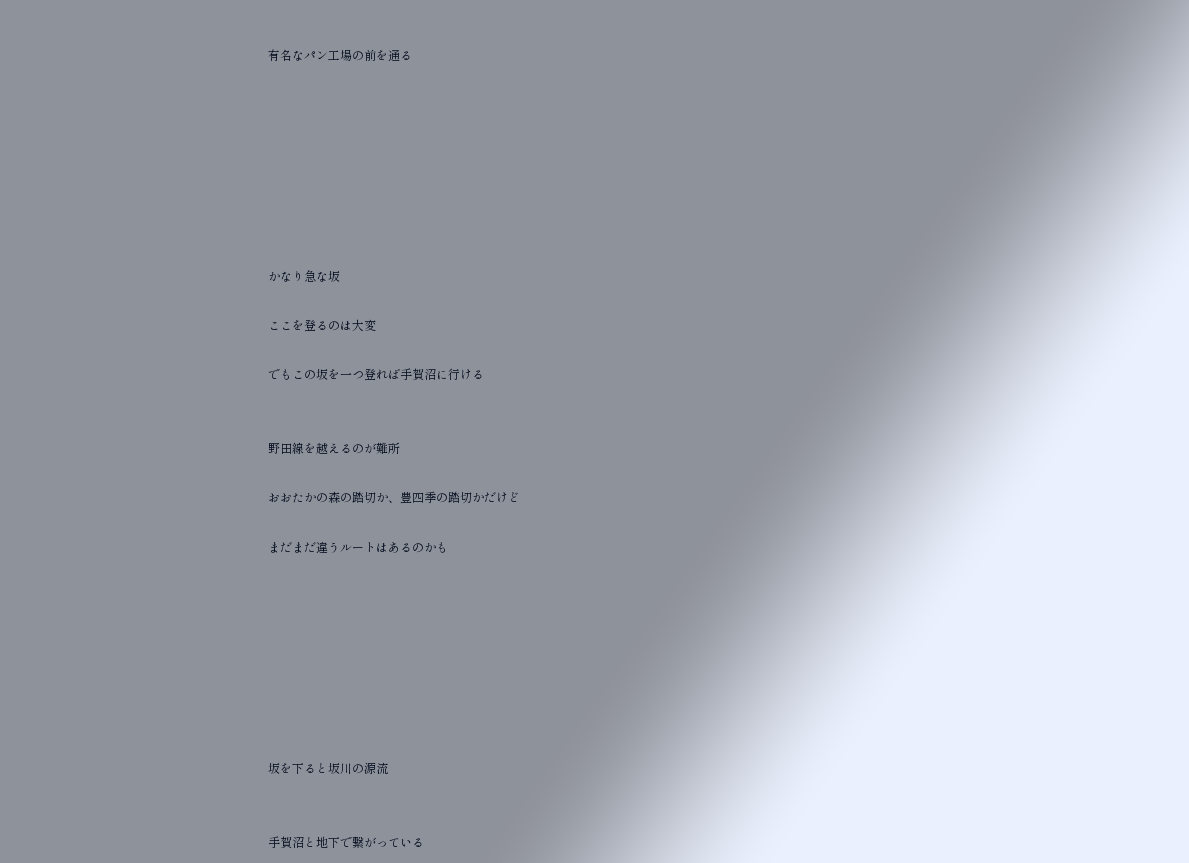有名なパン工場の前を通る








かなり急な坂

ここを登るのは大変

でもこの坂を一つ登れば手賀沼に行ける


野田線を越えるのが難所

おおたかの森の踏切か、豊四季の踏切かだけど

まだまだ違うルートはあるのかも








坂を下ると坂川の源流


手賀沼と地下で繋がっている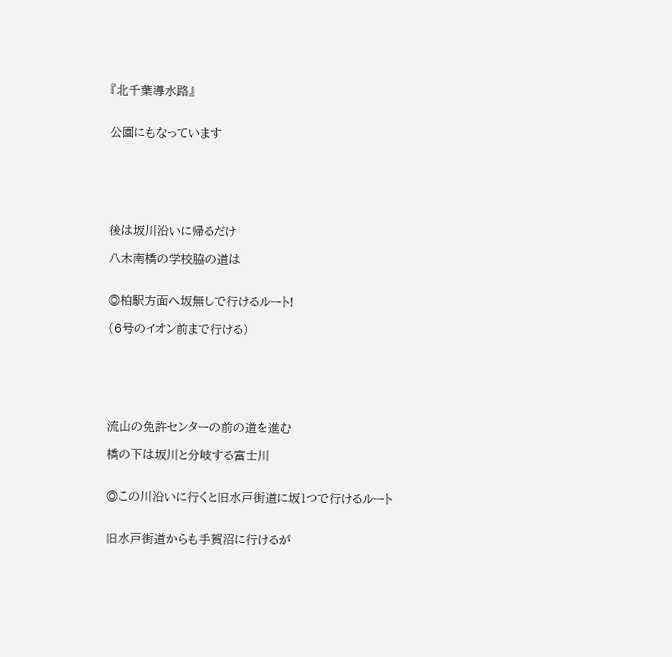『北千葉導水路』


公園にもなっています






後は坂川沿いに帰るだけ

八木南橋の学校脇の道は


◎柏駅方面へ坂無しで行けるルート!

(6号のイオン前まで行ける)






流山の免許センターの前の道を進む

橋の下は坂川と分岐する富士川


◎この川沿いに行くと旧水戸街道に坂1つで行けるルート


旧水戸街道からも手賀沼に行けるが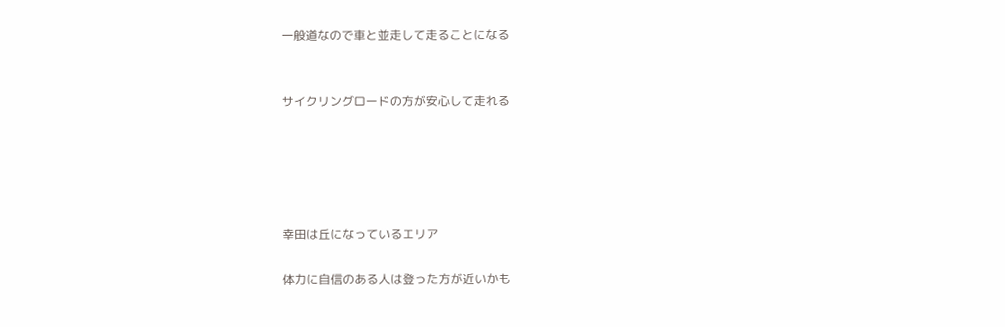一般道なので車と並走して走ることになる


サイクリングロードの方が安心して走れる





幸田は丘になっているエリア

体力に自信のある人は登った方が近いかも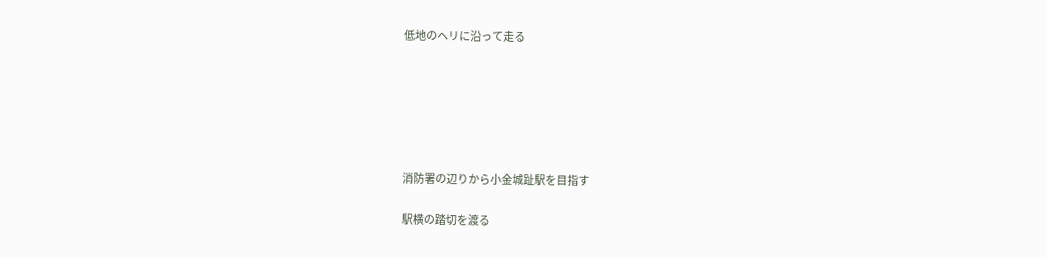低地のヘリに沿って走る






消防署の辺りから小金城趾駅を目指す

駅横の踏切を渡る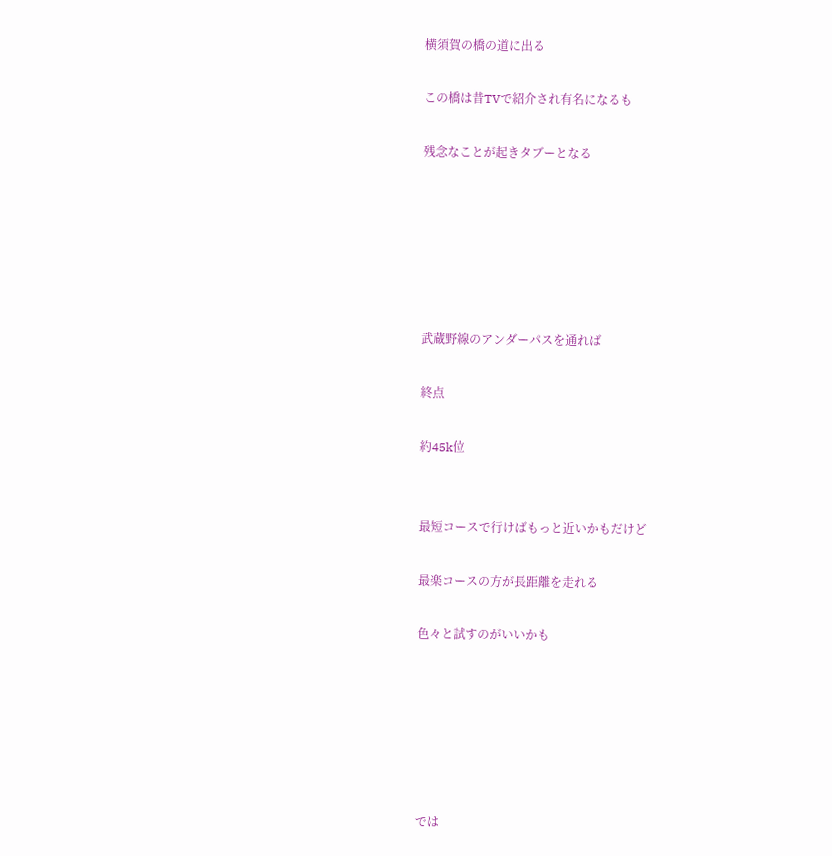横須賀の橋の道に出る

この橋は昔TVで紹介され有名になるも

残念なことが起きタブーとなる






武蔵野線のアンダーパスを通れば

終点

約45k位


最短コースで行けばもっと近いかもだけど

最楽コースの方が長距離を走れる

色々と試すのがいいかも






では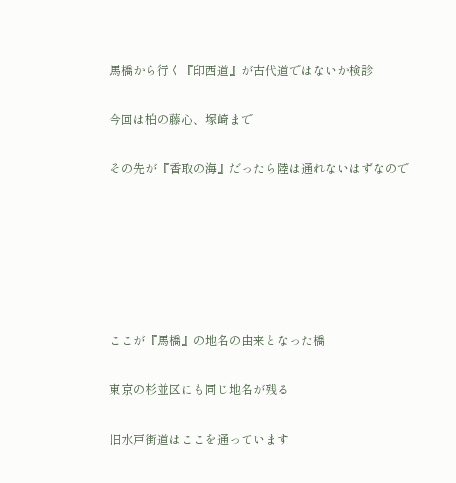馬橋から行く『印西道』が古代道ではないか検診

今回は柏の藤心、塚崎まで

その先が『香取の海』だったら陸は通れないはずなので






ここが『馬橋』の地名の由来となった橋

東京の杉並区にも同じ地名が残る

旧水戸街道はここを通っています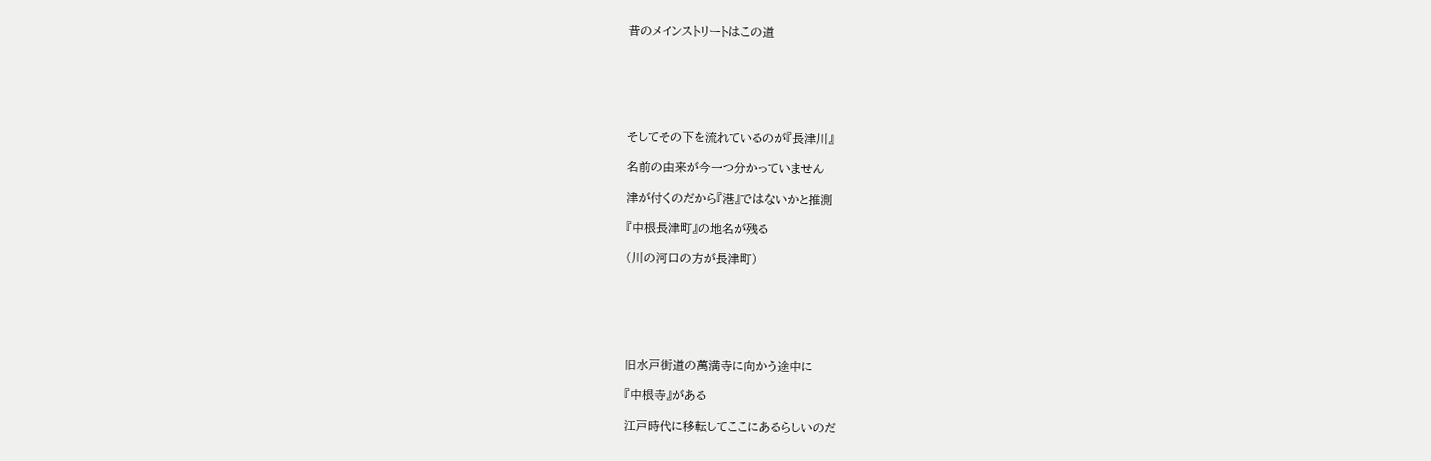昔のメインストリートはこの道






そしてその下を流れているのが『長津川』

名前の由来が今一つ分かっていません

津が付くのだから『港』ではないかと推測

『中根長津町』の地名が残る

(川の河口の方が長津町)






旧水戸街道の萬満寺に向かう途中に

『中根寺』がある

江戸時代に移転してここにあるらしいのだ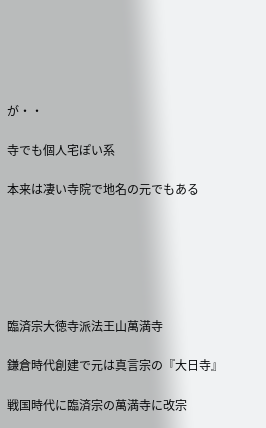が・・

寺でも個人宅ぽい系

本来は凄い寺院で地名の元でもある






臨済宗大徳寺派法王山萬満寺

鎌倉時代創建で元は真言宗の『大日寺』

戦国時代に臨済宗の萬満寺に改宗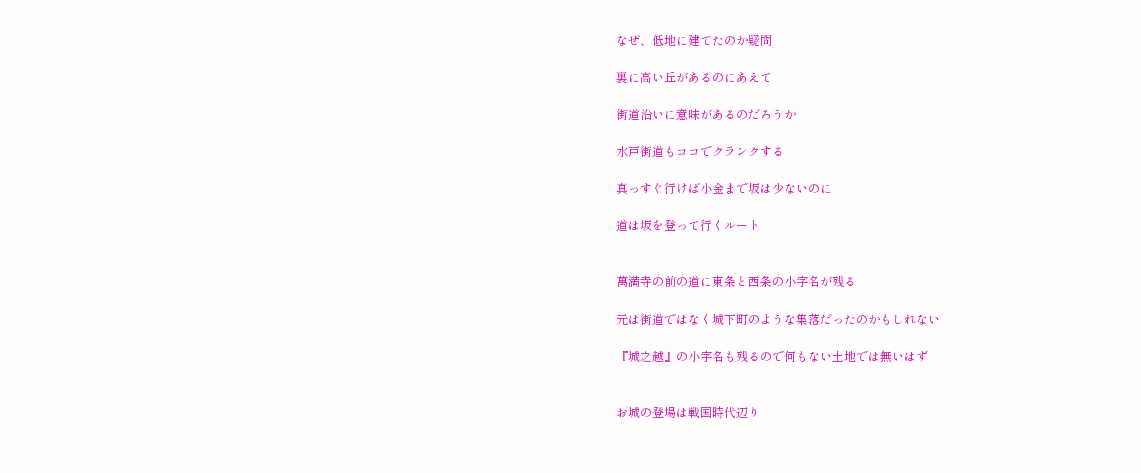なぜ、低地に建てたのか疑問

裏に高い丘があるのにあえて

街道沿いに意味があるのだろうか

水戸街道もココでクランクする

真っすぐ行けば小金まで坂は少ないのに

道は坂を登って行くルート


萬満寺の前の道に東条と西条の小字名が残る

元は街道ではなく城下町のような集落だったのかもしれない

『城之越』の小字名も残るので何もない土地では無いはず


お城の登場は戦国時代辺り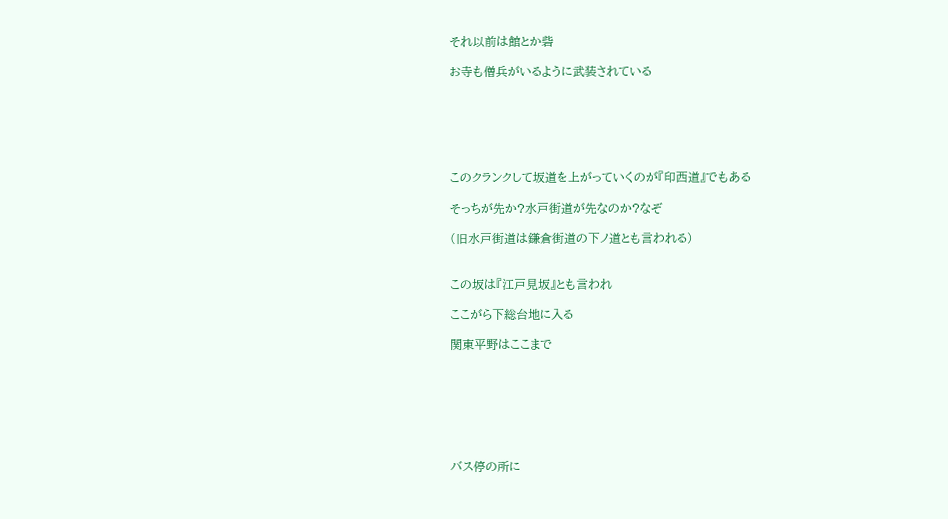それ以前は館とか砦

お寺も僧兵がいるように武装されている






このクランクして坂道を上がっていくのが『印西道』でもある

そっちが先か?水戸街道が先なのか?なぞ

(旧水戸街道は鎌倉街道の下ノ道とも言われる)


この坂は『江戸見坂』とも言われ

ここがら下総台地に入る

関東平野はここまで







バス停の所に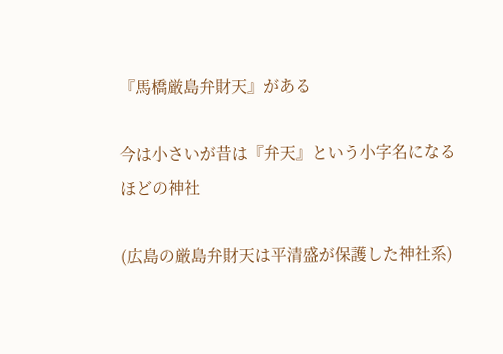『馬橋厳島弁財天』がある

今は小さいが昔は『弁天』という小字名になるほどの神社

(広島の厳島弁財天は平清盛が保護した神社系)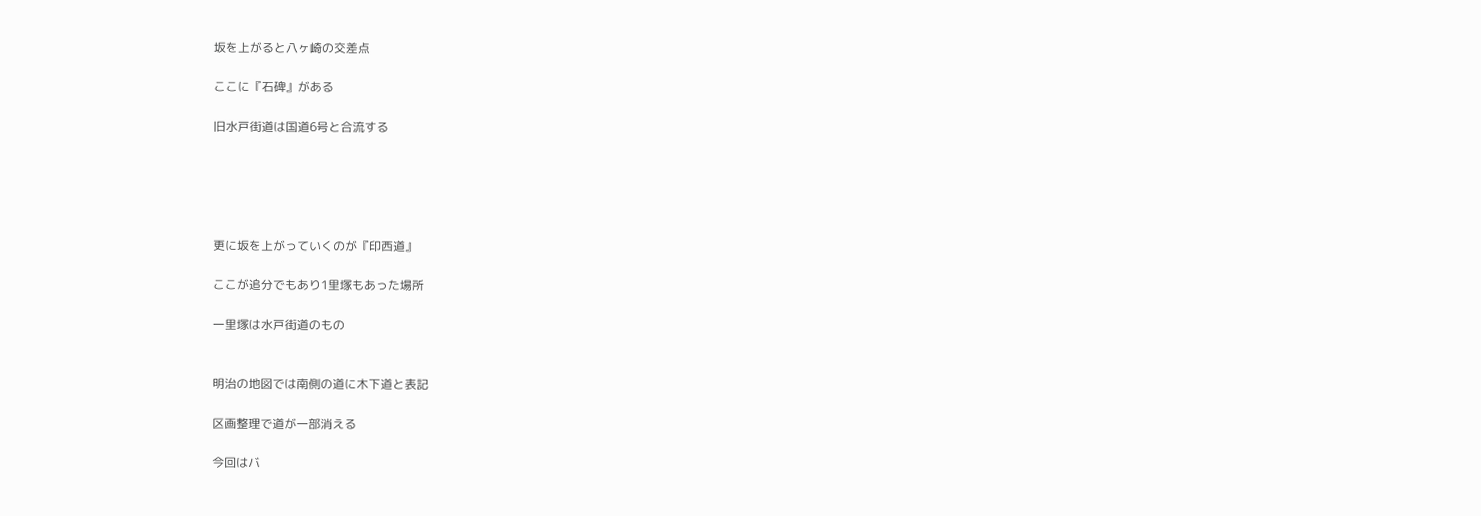坂を上がると八ヶ崎の交差点

ここに『石碑』がある

旧水戸街道は国道6号と合流する





更に坂を上がっていくのが『印西道』

ここが追分でもあり1里塚もあった場所

一里塚は水戸街道のもの


明治の地図では南側の道に木下道と表記

区画整理で道が一部消える

今回はバ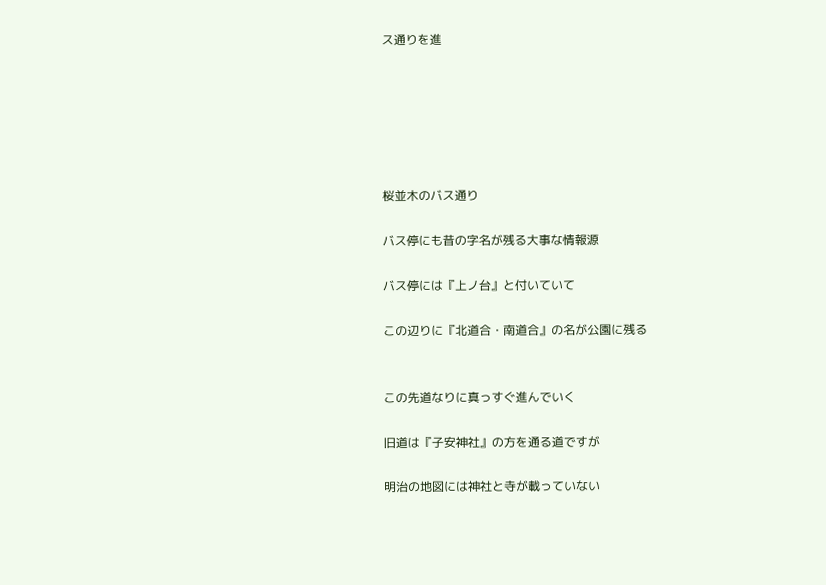ス通りを進






桜並木のバス通り

バス停にも昔の字名が残る大事な情報源

バス停には『上ノ台』と付いていて

この辺りに『北道合・南道合』の名が公園に残る


この先道なりに真っすぐ進んでいく

旧道は『子安神社』の方を通る道ですが

明治の地図には神社と寺が載っていない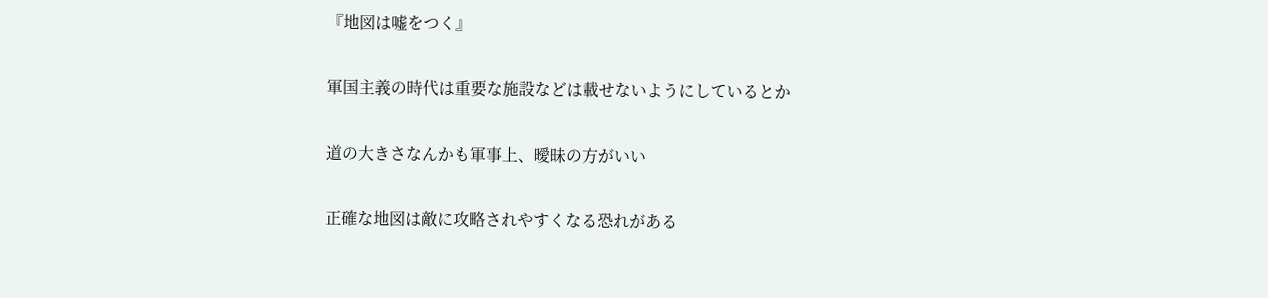『地図は嘘をつく』

軍国主義の時代は重要な施設などは載せないようにしているとか

道の大きさなんかも軍事上、曖昧の方がいい

正確な地図は敵に攻略されやすくなる恐れがある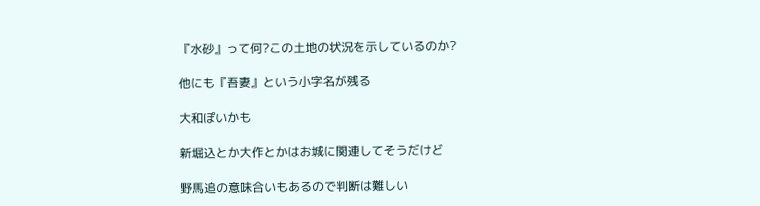『水砂』って何?この土地の状況を示しているのか?

他にも『吾妻』という小字名が残る

大和ぽいかも

新堀込とか大作とかはお城に関連してそうだけど

野馬追の意味合いもあるので判断は難しい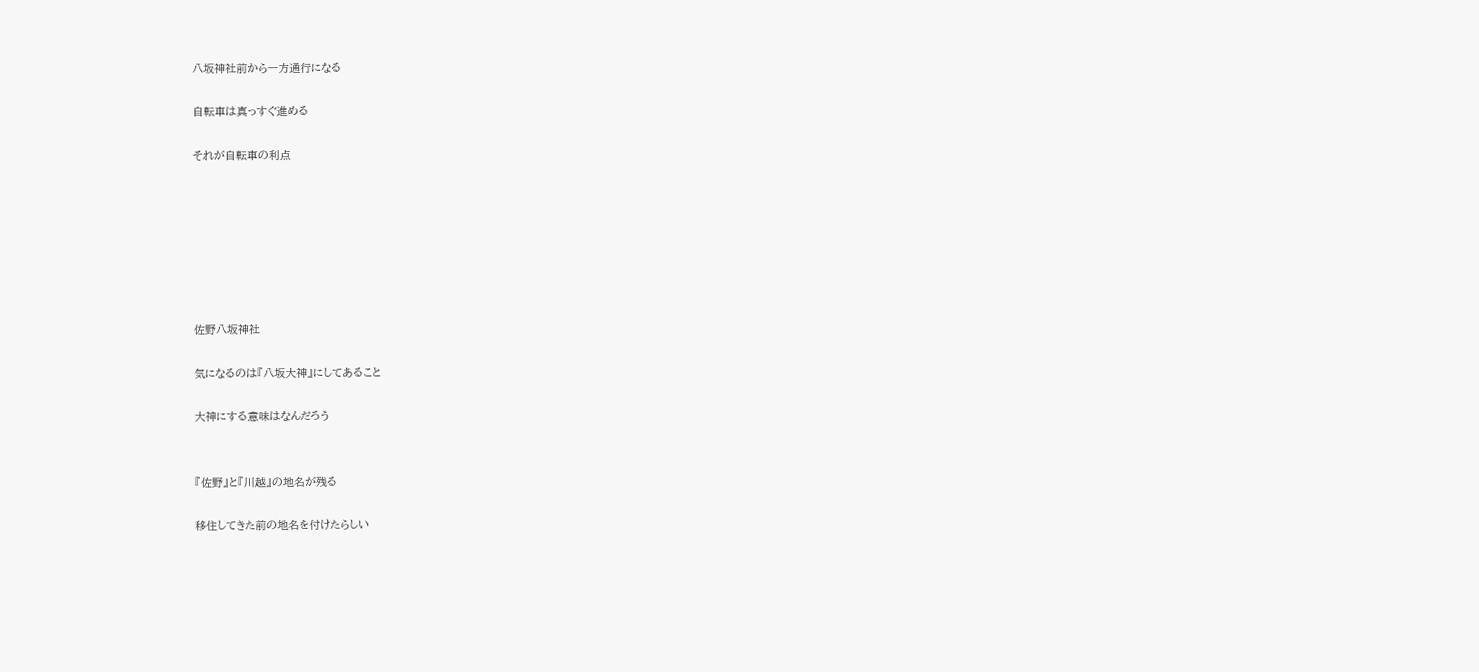八坂神社前から一方通行になる

自転車は真っすぐ進める

それが自転車の利点







佐野八坂神社

気になるのは『八坂大神』にしてあること

大神にする意味はなんだろう


『佐野』と『川越』の地名が残る

移住してきた前の地名を付けたらしい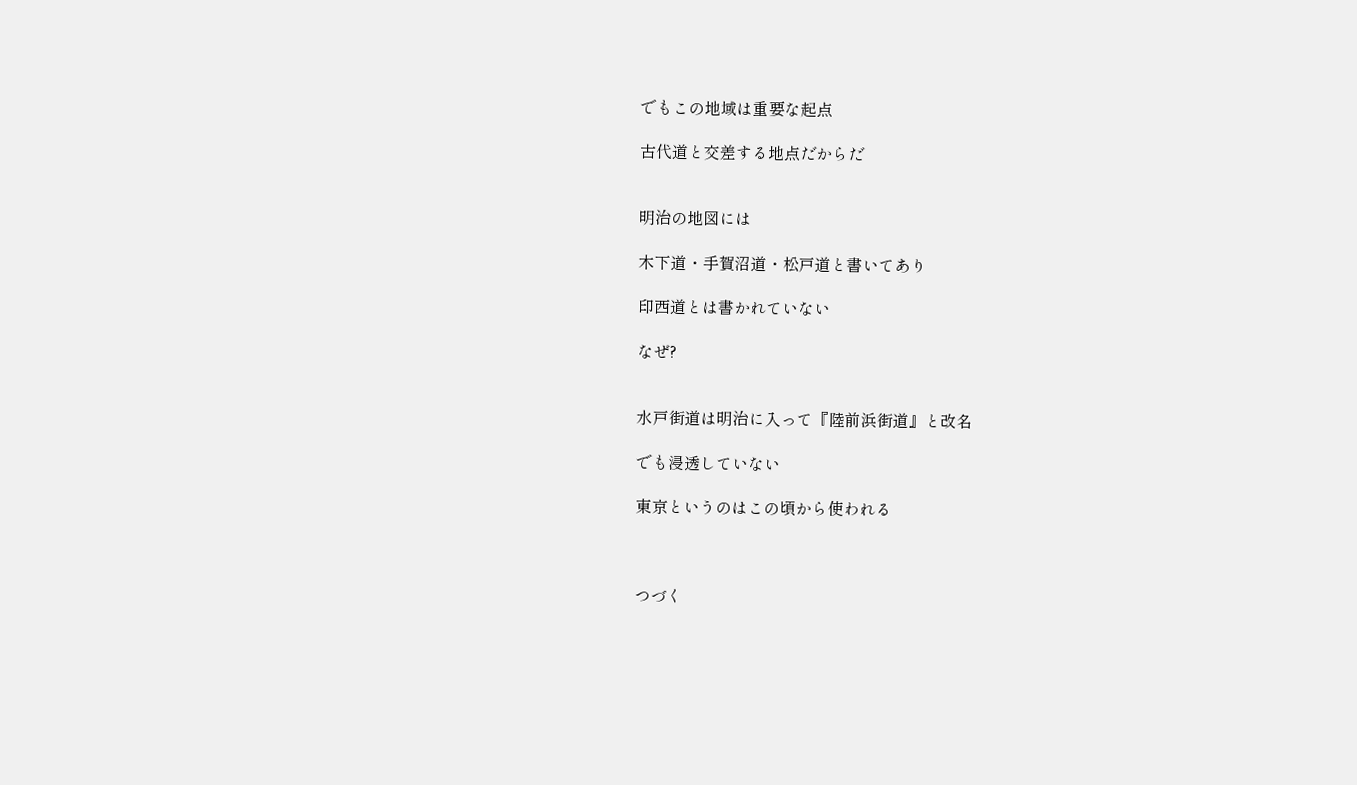でもこの地域は重要な起点

古代道と交差する地点だからだ


明治の地図には

木下道・手賀沼道・松戸道と書いてあり

印西道とは書かれていない

なぜ?


水戸街道は明治に入って『陸前浜街道』と改名

でも浸透していない

東京というのはこの頃から使われる



つづく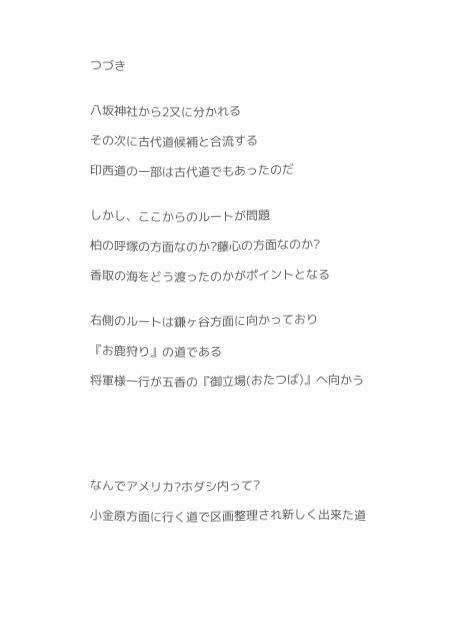つづき


八坂神社から2又に分かれる

その次に古代道候補と合流する

印西道の一部は古代道でもあったのだ


しかし、ここからのルートが問題

柏の呼塚の方面なのか?藤心の方面なのか?

香取の海をどう渡ったのかがポイントとなる


右側のルートは鎌ヶ谷方面に向かっており

『お鹿狩り』の道である

将軍様一行が五香の『御立場(おたつば)』へ向かう






なんでアメリカ?ホダシ内って?

小金原方面に行く道で区画整理され新しく出来た道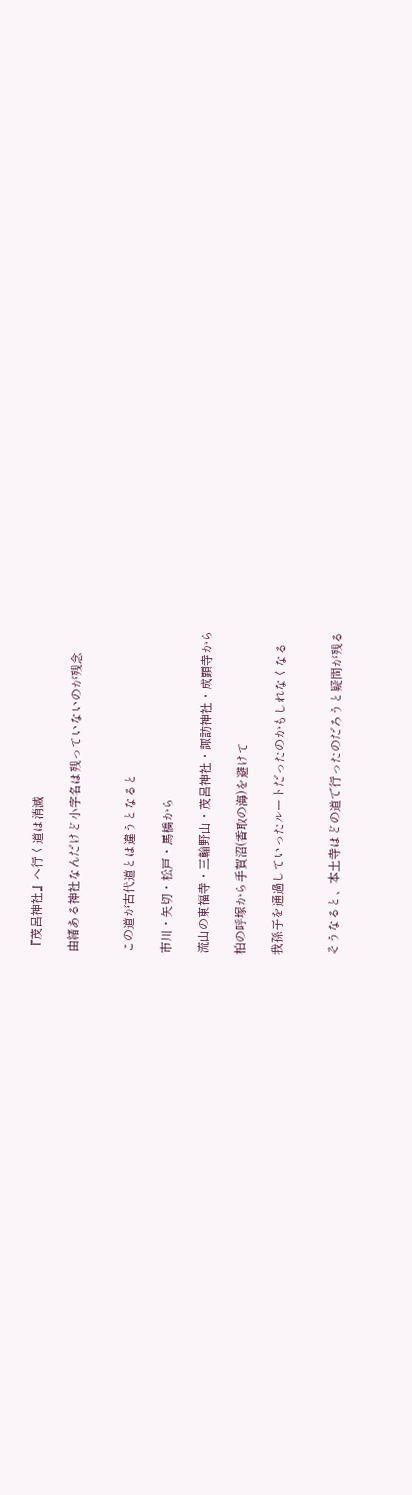『茂呂神社』へ行く道は消滅

由緒ある神社なんだけど小字名は残っていないのが残念


この道が古代道とは違うとなると

市川・矢切・松戸・馬橋から

流山の東福寺・三輪野山・茂呂神社・諏訪神社・成顕寺から

柏の呼塚から手賀沼(香取の海)を避けて

我孫子を通過していったルートだったのかもしれなくなる


そうなると、本土寺はどの道で行ったのだろうと疑問が残る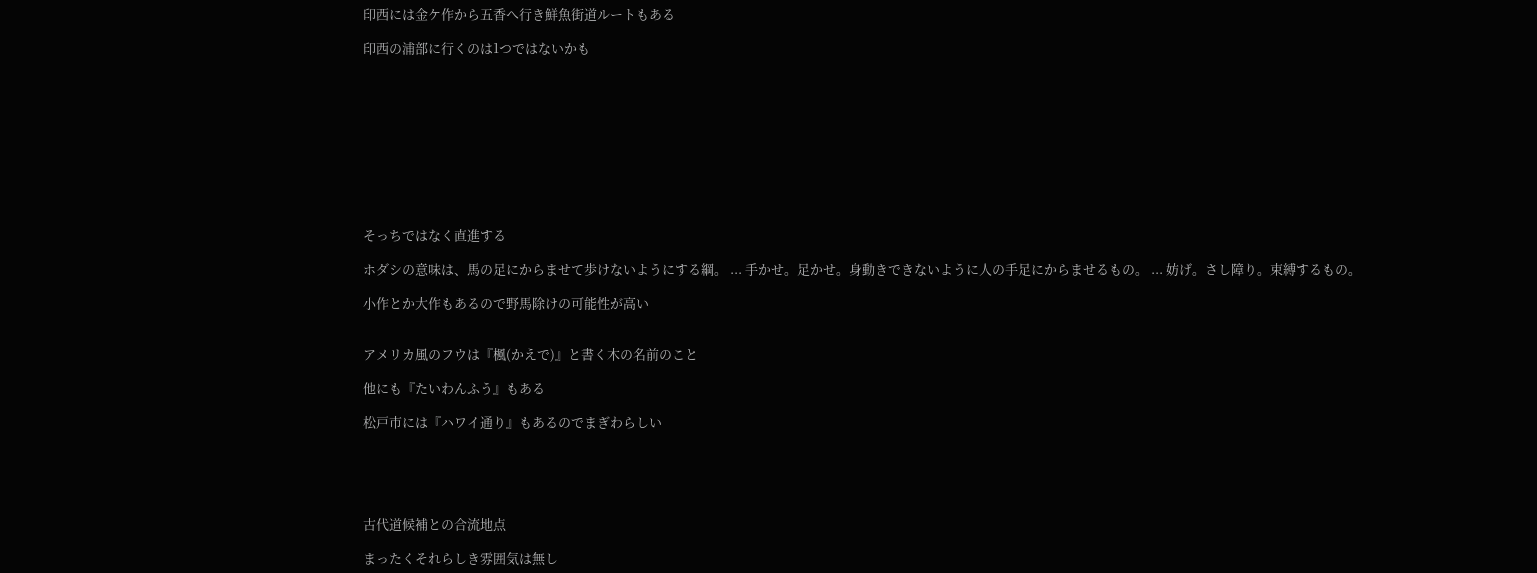印西には金ケ作から五香へ行き鮮魚街道ルートもある

印西の浦部に行くのは1つではないかも










そっちではなく直進する

ホダシの意味は、馬の足にからませて歩けないようにする綱。 ... 手かせ。足かせ。身動きできないように人の手足にからませるもの。 ... 妨げ。さし障り。束縛するもの。

小作とか大作もあるので野馬除けの可能性が高い


アメリカ風のフウは『楓(かえで)』と書く木の名前のこと

他にも『たいわんふう』もある

松戸市には『ハワイ通り』もあるのでまぎわらしい





古代道候補との合流地点

まったくそれらしき雰囲気は無し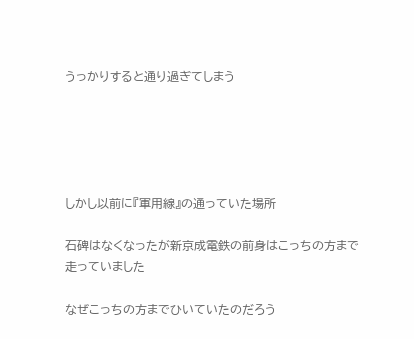うっかりすると通り過ぎてしまう





しかし以前に『軍用線』の通っていた場所

石碑はなくなったが新京成電鉄の前身はこっちの方まで走っていました

なぜこっちの方までひいていたのだろう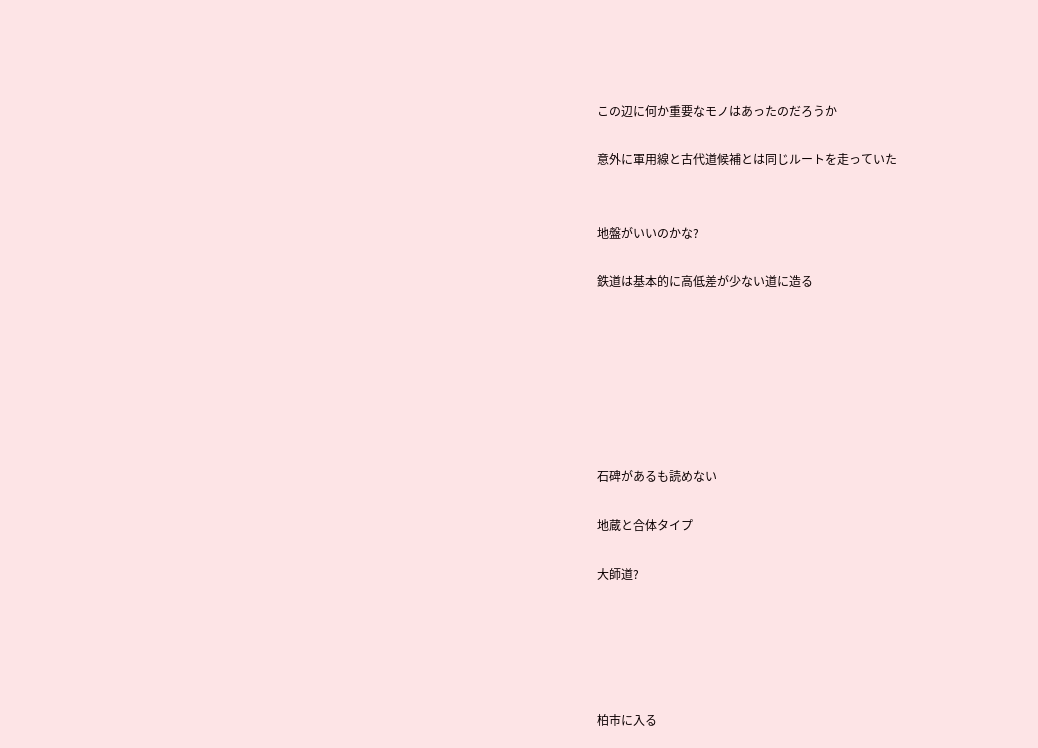この辺に何か重要なモノはあったのだろうか

意外に軍用線と古代道候補とは同じルートを走っていた


地盤がいいのかな?

鉄道は基本的に高低差が少ない道に造る







石碑があるも読めない

地蔵と合体タイプ

大師道?





柏市に入る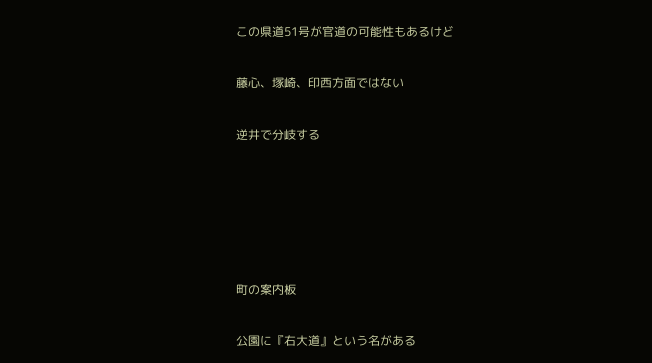この県道51号が官道の可能性もあるけど

藤心、塚崎、印西方面ではない

逆井で分岐する





町の案内板

公園に『右大道』という名がある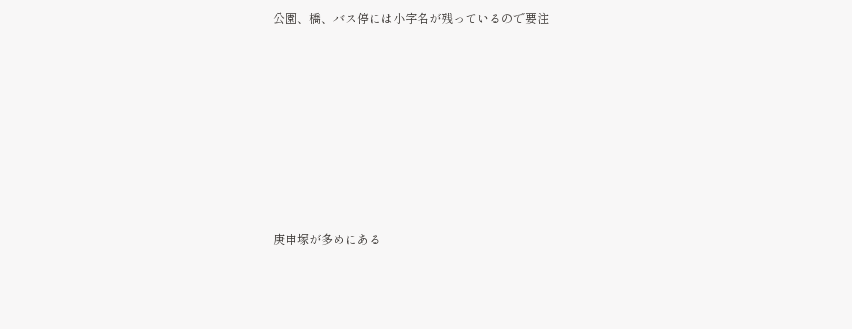公園、橋、バス停には小字名が残っているので要注









庚申塚が多めにある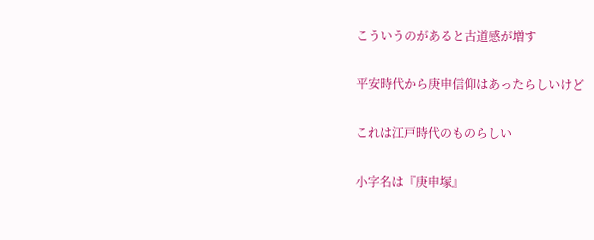こういうのがあると古道感が増す

平安時代から庚申信仰はあったらしいけど

これは江戸時代のものらしい

小字名は『庚申塚』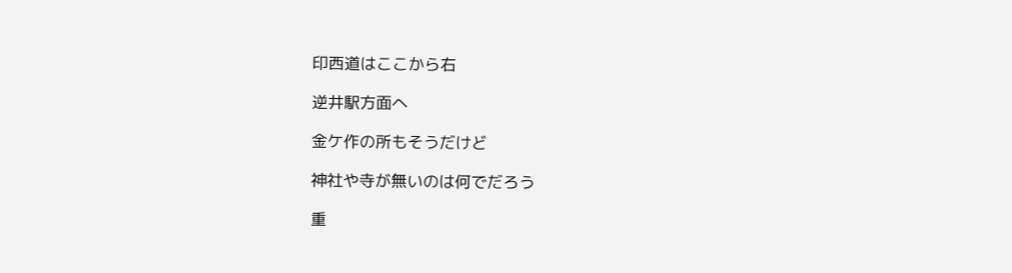印西道はここから右

逆井駅方面へ

金ケ作の所もそうだけど

神社や寺が無いのは何でだろう

重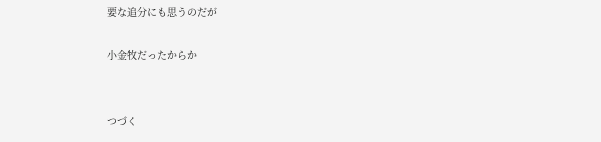要な追分にも思うのだが

小金牧だったからか


つづく